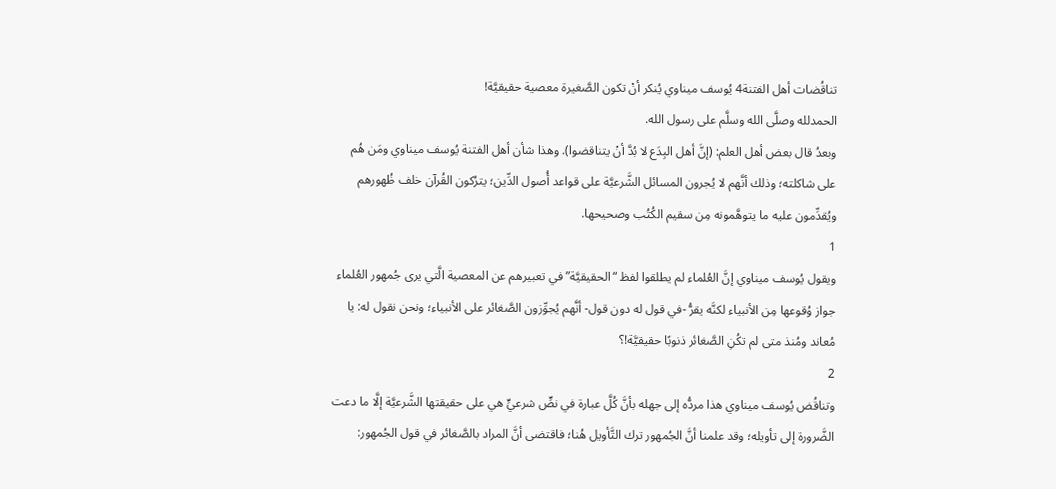تناقُضات أهل الفتنة4 يُوسف ميناوي يُنكر أنْ تكون الصَّغيرة معصية حقيقيَّة!
الحمدلله وصلَّى الله وسلَّم على رسول الله.
وبعدُ قال بعض أهل العلم: (إنَّ أهل البِدَع لا بُدَّ أنْ يتناقضوا). وهذا شأن أهل الفتنة يُوسف ميناوي ومَن هُم على شاكلته؛ وذلك أنَّهم لا يُجرون المسائل الشَّرعيَّة على قواعد أُصول الدِّين؛ يترُكون القُرآن خلف ظُهورهم ويُقدِّمون عليه ما يتوهَّمونه مِن سقيم الكُتُب وصحيحها.
1
ويقول يُوسف ميناوي إنَّ العُلماء لم يطلقوا لفظ “الحقيقيَّة” في تعبيرهم عن المعصية الَّتي يرى جُمهور العُلماء جواز وُقوعها مِن الأنبياء لكنَّه يقرُّ -في قول له دون قول- أنَّهم يُجوِّزون الصَّغائر على الأنبياء؛ ونحن نقول له: يا مُعاند ومُنذ متى لم تكُنِ الصَّغائر ذنوبًا حقيقيَّة!؟
2
وتناقُض يُوسف ميناوي هذا مردُّه إلى جهله بأنَّ كُلَّ عبارة في نصٍّ شرعيٍّ هي على حقيقتها الشَّرعيَّة إلَّا ما دعت الضَّرورة إلى تأويله؛ وقد علمنا أنَّ الجُمهور ترك التَّأويل هُنا؛ فاقتضى أنَّ المراد بالصَّغائر في قول الجُمهور: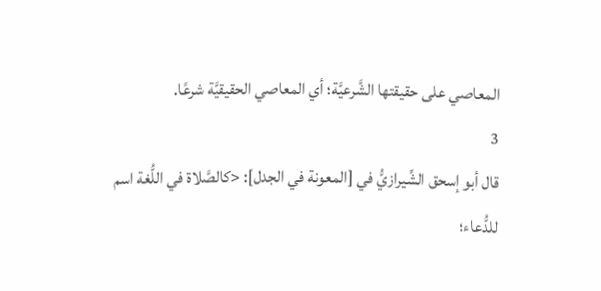المعاصي على حقيقتها الشَّرعيَّة؛ أي المعاصي الحقيقيَّة شرعًا.
3
قال أبو إسحق الشِّيرازيُّ في [المعونة في الجدل]: <كالصَّلاة في اللُّغة اسم للدُّعاء؛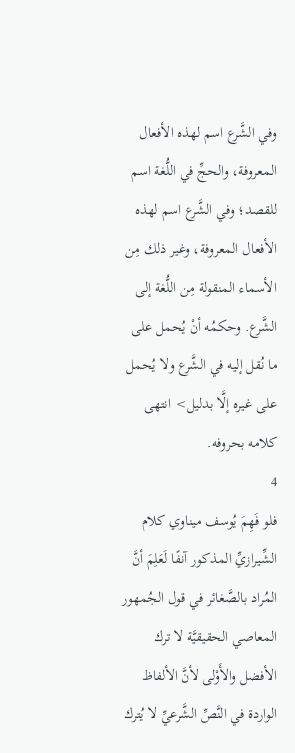وفي الشَّرع اسم لهذه الأفعال المعروفة، والحجِّ في اللُّغة اسم للقصد؛ وفي الشَّرع اسم لهذه الأفعال المعروفة، وغير ذلك مِن الأسماء المنقولة مِن اللُّغة إلى الشَّرع. وحكمُه أنْ يُحمل على ما نُقل إليه في الشَّرع ولا يُحمل على غيره إلَّا بدليل> انتهى كلامه بحروفه.
4
فلو فَهِمَ يُوسف ميناوي كلام الشِّيرازيِّ المذكور آنفًا لَعَلِمَ أنَّ المُراد بالصَّغائر في قول الجُمهور المعاصي الحقيقيَّة لا ترك الأفضل والأَوْلى لأنَّ الألفاظ الواردة في النَّصِّ الشَّرعيِّ لا يُترك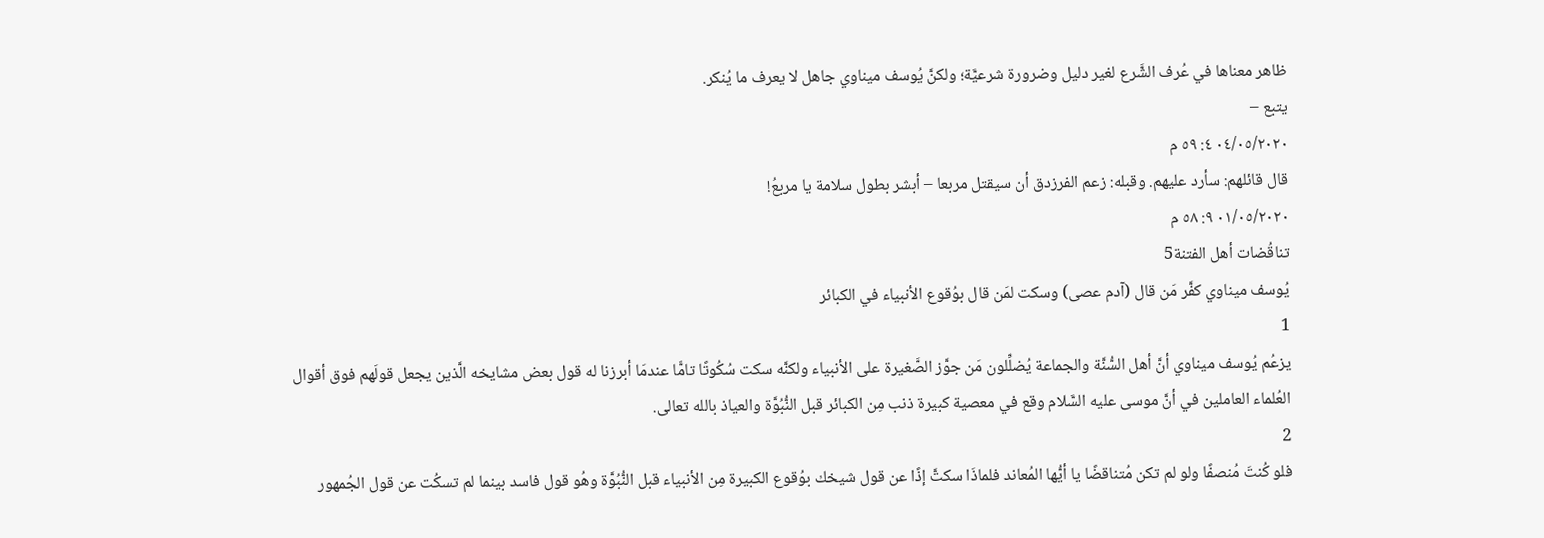ظاهر معناها في عُرف الشَّرع لغير دليل وضرورة شرعيَّة؛ ولكنَّ يُوسف ميناوي جاهل لا يعرف ما يُنكر.
يتبع –
٠٤/٠٥/٢٠٢٠ ٤: ٥٩ م
قال قائلهم: سأرد عليهم. وقبله: زعم الفرزدق أن سيقتل مربعا – أبشر بطول سلامة يا مربعُ!
٠١/٠٥/٢٠٢٠ ٩: ٥٨ م
تناقُضات أهل الفتنة5
يُوسف ميناوي كفَّر مَن قال (آدم عصى) وسكت لمَن قال بوُقوع الأنبياء في الكبائر
1
يزعُم يُوسف ميناوي أنَّ أهل السُّنَّة والجماعة يُضلِّلون مَن جوَّز الصَّغيرة على الأنبياء ولكنَّه سكت سُكُوتًا تامًّا عندمَا أبرزنا له قول بعض مشايخه الَّذين يجعل قولَهم فوق أقوال العُلماء العاملين في أنَّ موسى عليه السَّلام وقع في معصية كبيرة ذنب مِن الكبائر قبل النُّبُوَّة والعياذ بالله تعالى.
2
فلو كُنتَ مُنصفًا ولو لم تكن مُتناقضًا يا أيُّها المُعاند فلماذَا سكتَّ إذًا عن قول شيخك بوُقوع الكبيرة مِن الأنبياء قبل النُّبُوَّة وهُو قول فاسد بينما لم تسكُت عن قول الجُمهور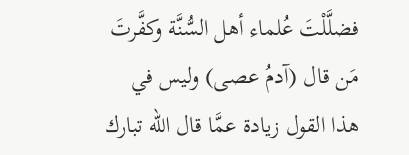فضلَّلْتَ عُلماء أهل السُّنَّة وكفَّرتَ مَن قال (آدمُ عصى) وليس في هذا القول زيادة عمَّا قال الله تبارك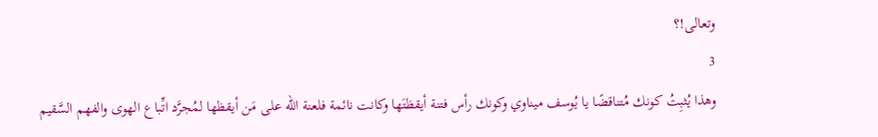وتعالى!؟
3
وهذا يُثبِتُ كونك مُتناقضًا يا يُوسف ميناوي وكونك رأس فتنة أيقظتَها وكانت نائمة فلعنة الله على مَن أيقظها لمُجرَّد اتِّباع الهوى والفهم السَّقيم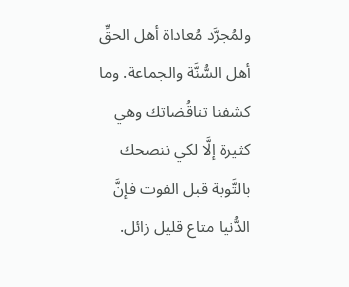ولمُجرَّد مُعاداة أهل الحقِّ أهل السُّنَّة والجماعة. وما كشفنا تناقُضاتك وهي كثيرة إلَّا لكي ننصحك بالتَّوبة قبل الفوت فإنَّ الدُّنيا متاع قليل زائل.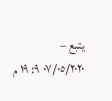يتبع –
٠٧/٠٥/٢٠٢٠ ٩: ١٩ م